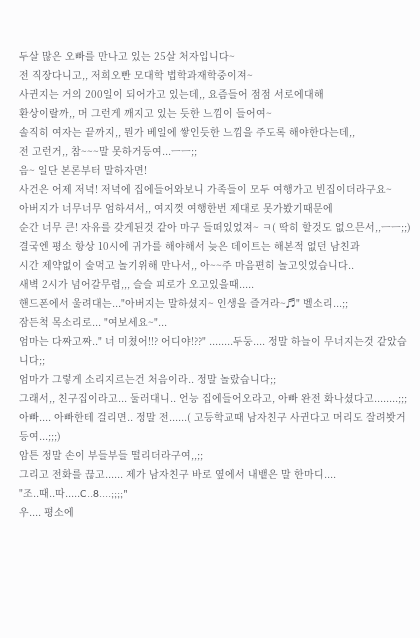두살 많은 오빠를 만나고 있는 25살 처자입니다~
전 직장다니고,, 저희오빤 모대학 법학과재학중이져~
사귄지는 거의 200일이 되어가고 있는데,, 요즘들어 점점 서로에대해
환상이랄까,, 머 그런게 깨지고 있는 듯한 느낌이 들어여~
솔직히 여자는 끝까지,, 뭔가 베일에 쌓인듯한 느낌을 주도록 해야한다는데,,
전 고런거,, 참~~~말 못하거등여...ㅡㅡ;;
음~ 일단 본론부터 말하자면!
사건은 어제 저녁! 저녁에 집에들어와보니 가족들이 모두 여행가고 빈집이더라구요~
아버지가 너무너무 엄하셔서,, 여지껏 여행한번 제대로 못가봤기때문에
순간 너무 큰! 자유를 갖게된것 같아 마구 들떠있었져~ ㅋ( 딱히 할것도 없으믄서,,ㅡㅡ;;)
결국엔 평소 항상 10시에 귀가를 해야해서 늦은 데이트는 해본적 없던 남친과
시간 제약없이 술먹고 놀기위해 만나서,, 아~~주 마음편히 놀고잇었습니다..
새벽 2시가 넘어갈무렵,,, 슬슬 피로가 오고있을때.....
핸드폰에서 울려대는..."아버지는 말하셨지~ 인생을 즐겨라~♬" 벨소리...;;
잠든척 목소리로... "여보세요~"...
엄마는 다짜고짜.." 너 미쳤어!!? 어디야!??" ........두둥.... 정말 하늘이 무너지는것 같았습니다;;
엄마가 그렇게 소리지르는건 처음이라.. 정말 놀랐습니다;;
그래서,, 친구집이라고... 둘러대니.. 언능 집에들어오라고, 아빠 완전 화나셨다고........;;;
아빠.... 아빠한테 걸리면.. 정말 전......( 고등학교때 남자친구 사귄다고 머리도 잘려봣거등여...;;;)
암튼 정말 손이 부들부들 떨리더라구여,,;;
그리고 전화를 끊고...... 제가 남자친구 바로 옆에서 내뱉은 말 한마디....
"조..때..따.....C..8....;;;;"
우.... 평소에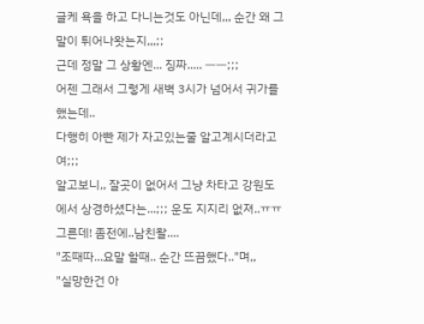글케 욕을 하고 다니는것도 아닌데,,, 순간 왜 그말이 튀어나왓는지,,,;;
근데 정말 그 상황엔... 징짜..... ㅡㅡ;;;
어젠 그래서 그렇게 새벽 3시가 넘어서 귀가를 했는데..
다행히 아빤 제가 자고있는줄 알고계시더라고여;;;
알고보니,, 잘곳이 없어서 그냥 차타고 강원도에서 상경하셨다는...;;; 운도 지지리 없져..ㅠㅠ
그른데! 좀전에..남친왈....
"조때따...요말 할때.. 순간 뜨끔했다.."며,,
"실망한건 아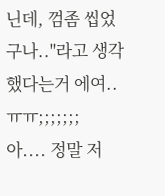닌데, 껌좀 씹었구나.."라고 생각했다는거 에여..ㅠㅠ;;;;;;;
아.... 정말 저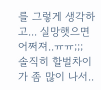를 그렇게 생각하고... 실망햇으면 어쩌져..ㅠㅠ;;;
솔직히 할벌차이가 좀 많이 나서..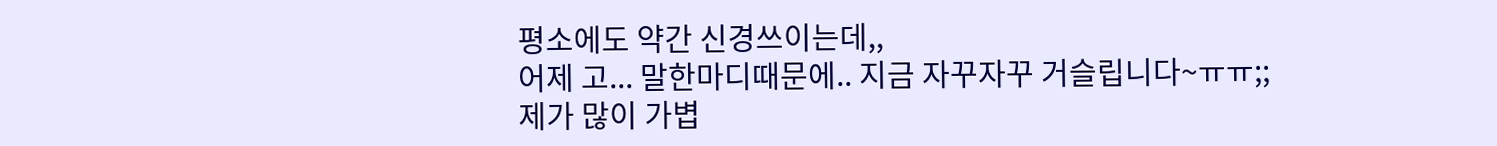평소에도 약간 신경쓰이는데,,
어제 고... 말한마디때문에.. 지금 자꾸자꾸 거슬립니다~ㅠㅠ;;
제가 많이 가볍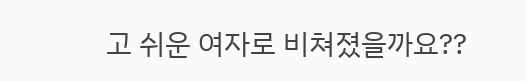고 쉬운 여자로 비쳐졌을까요??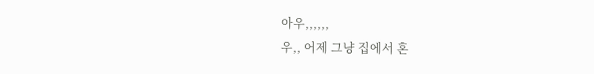아우,,,,,,
우,, 어제 그냥 집에서 혼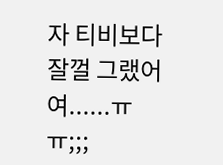자 티비보다 잘껄 그랬어여......ㅠㅠ;;;